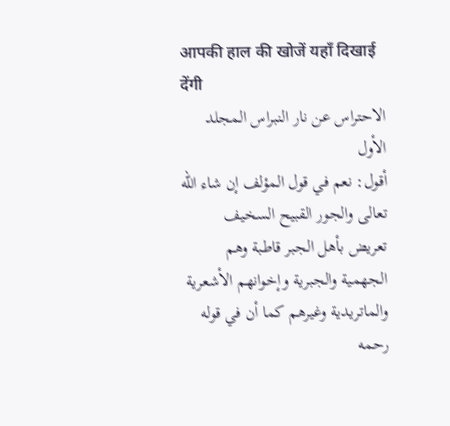आपकी हाल की खोजें यहाँ दिखाई देंगी
الاحتراس عن نار النبراس المجلد الأول
أقول: نعم في قول المؤلف إن شاء الله تعالى والجور القبيح السخيف تعريض بأهل الجبر قاطبة وهم الجهمية والجبرية وإخوانهم الأشعرية والماتريدية وغيرهم كما أن في قوله رحمه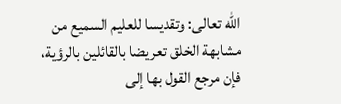الله تعالى: وتقديسا للعليم السميع من مشابهة الخلق تعريضا بالقائلين بالرؤية، فإن مرجع القول بها إلى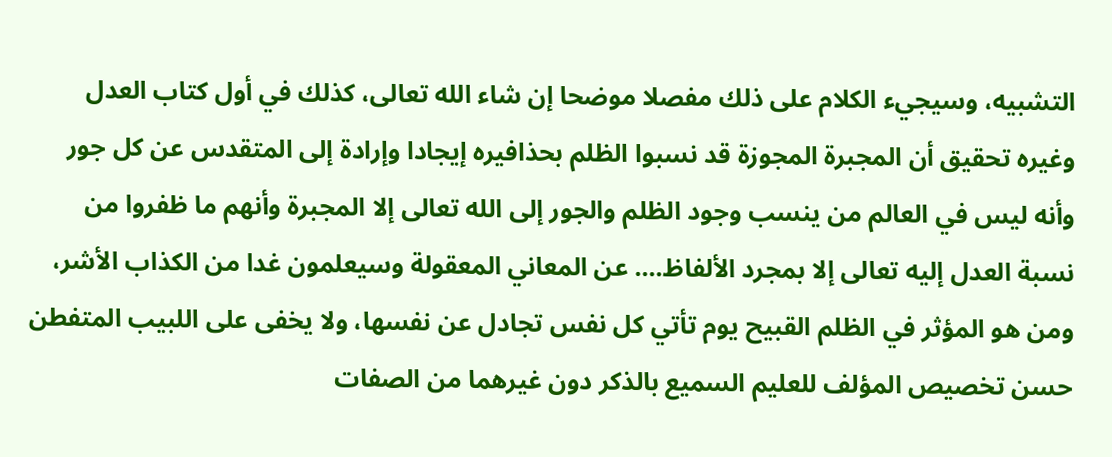التشبيه، وسيجيء الكلام على ذلك مفصلا موضحا إن شاء الله تعالى، كذلك في أول كتاب العدل وغيره تحقيق أن المجبرة المجوزة قد نسبوا الظلم بحذافيره إيجادا وإرادة إلى المتقدس عن كل جور وأنه ليس في العالم من ينسب وجود الظلم والجور إلى الله تعالى إلا المجبرة وأنهم ما ظفروا من نسبة العدل إليه تعالى إلا بمجرد الألفاظ.... عن المعاني المعقولة وسيعلمون غدا من الكذاب الأشر، ومن هو المؤثر في الظلم القبيح يوم تأتي كل نفس تجادل عن نفسها، ولا يخفى على اللبيب المتفطن حسن تخصيص المؤلف للعليم السميع بالذكر دون غيرهما من الصفات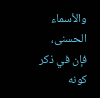والأسماء الحسنى، فإن في ذكر كونه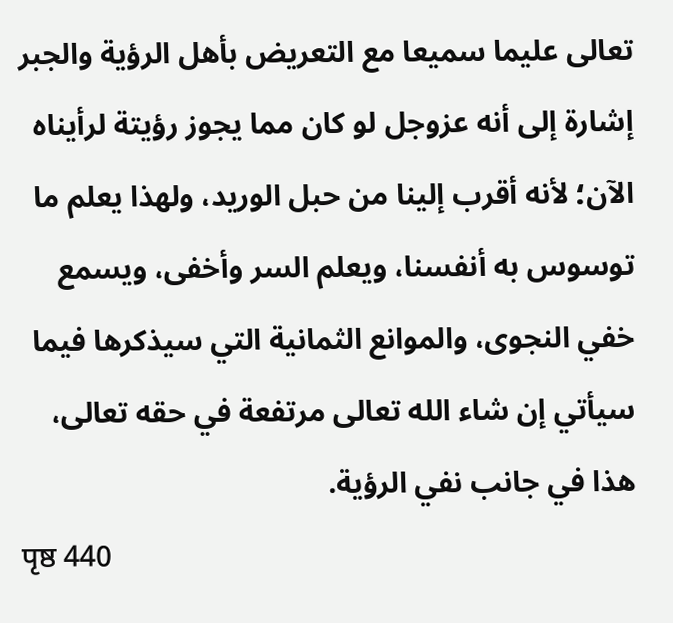تعالى عليما سميعا مع التعريض بأهل الرؤية والجبر إشارة إلى أنه عزوجل لو كان مما يجوز رؤيتة لرأيناه الآن؛ لأنه أقرب إلينا من حبل الوريد، ولهذا يعلم ما توسوس به أنفسنا، ويعلم السر وأخفى، ويسمع خفي النجوى، والموانع الثمانية التي سيذكرها فيما سيأتي إن شاء الله تعالى مرتفعة في حقه تعالى، هذا في جانب نفي الرؤية.
पृष्ठ 440